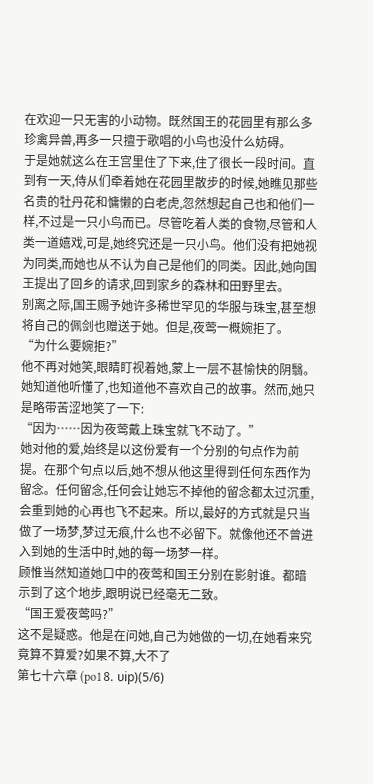在欢迎一只无害的小动物。既然国王的花园里有那么多珍禽异兽,再多一只擅于歌唱的小鸟也没什么妨碍。
于是她就这么在王宫里住了下来,住了很长一段时间。直到有一天,侍从们牵着她在花园里散步的时候,她瞧见那些名贵的牡丹花和慵懒的白老虎,忽然想起自己也和他们一样,不过是一只小鸟而已。尽管吃着人类的食物,尽管和人类一道嬉戏,可是,她终究还是一只小鸟。他们没有把她视为同类,而她也从不认为自己是他们的同类。因此,她向国王提出了回乡的请求,回到家乡的森林和田野里去。
别离之际,国王赐予她许多稀世罕见的华服与珠宝,甚至想将自己的佩剑也赠送于她。但是,夜莺一概婉拒了。
“为什么要婉拒?”
他不再对她笑,眼睛盯视着她,蒙上一层不甚愉快的阴翳。
她知道他听懂了,也知道他不喜欢自己的故事。然而,她只是略带苦涩地笑了一下:
“因为……因为夜莺戴上珠宝就飞不动了。”
她对他的爱,始终是以这份爱有一个分别的句点作为前提。在那个句点以后,她不想从他这里得到任何东西作为留念。任何留念,任何会让她忘不掉他的留念都太过沉重,会重到她的心再也飞不起来。所以,最好的方式就是只当做了一场梦,梦过无痕,什么也不必留下。就像他还不曾进入到她的生活中时,她的每一场梦一样。
顾惟当然知道她口中的夜莺和国王分别在影射谁。都暗示到了这个地步,跟明说已经毫无二致。
“国王爱夜莺吗?”
这不是疑惑。他是在问她,自己为她做的一切,在她看来究竟算不算爱?如果不算,大不了
第七十六章 (po1⒏ υip)(5/6)